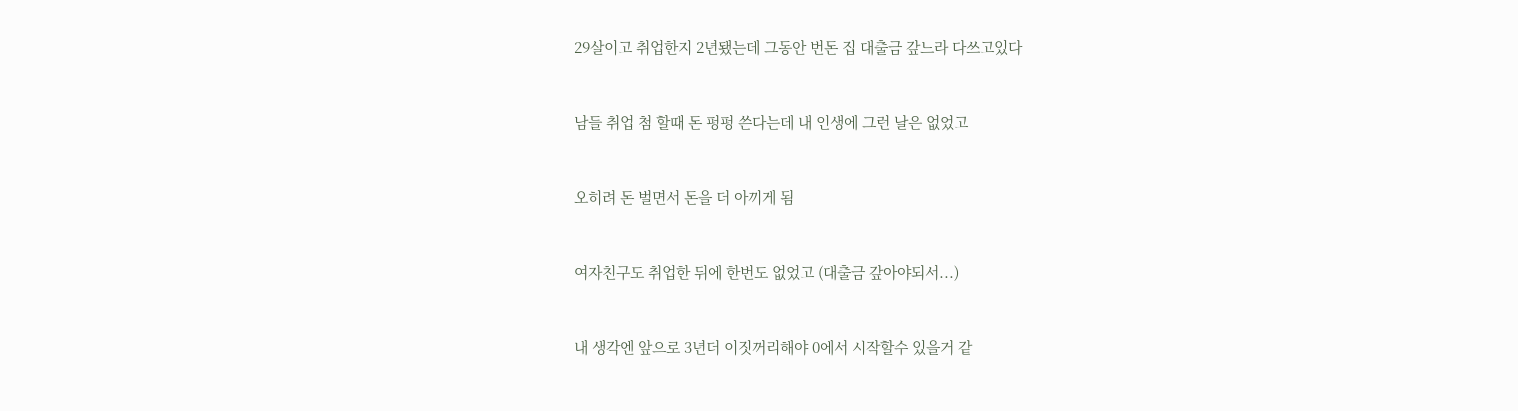29살이고 취업한지 2년됐는데 그동안 번돈 집 대출금 갚느라 다쓰고있다


남들 취업 첨 할때 돈 펑펑 쓴다는데 내 인생에 그런 날은 없었고


오히려 돈 벌면서 돈을 더 아끼게 됨


여자친구도 취업한 뒤에 한번도 없었고 (대출금 갚아야되서...)


내 생각엔 앞으로 3년더 이짓꺼리해야 0에서 시작할수 있을거 같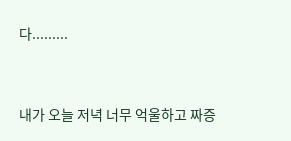다.........


내가 오늘 저녁 너무 억울하고 짜증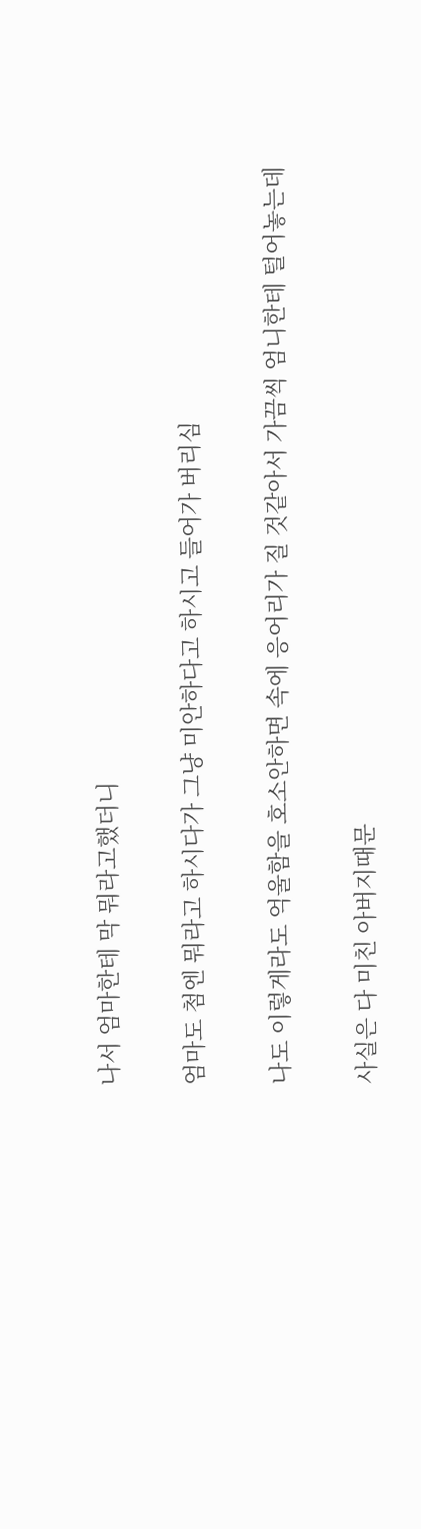나서 엄마한테 막 뭐라고했더니


엄마도 첨엔 뭐라고 하시다가 그냥 미안하다고 하시고 들어가 버리심


나도 이렇게라도 억울함을 호소안하면 속에 응어리가 질 것같아서 가끔씩 엄니한테 털어놓는데


사실은 다 미친 아버지때문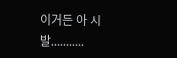이거든 아 시발...........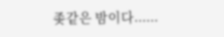좆같은 밤이다......